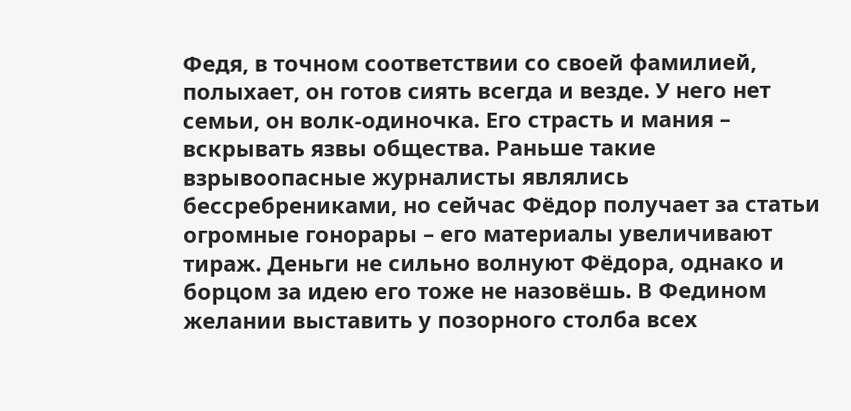Федя, в точном соответствии со своей фамилией, полыхает, он готов сиять всегда и везде. У него нет семьи, он волк-одиночка. Его страсть и мания – вскрывать язвы общества. Раньше такие взрывоопасные журналисты являлись бессребрениками, но сейчас Фёдор получает за статьи огромные гонорары – его материалы увеличивают тираж. Деньги не сильно волнуют Фёдора, однако и борцом за идею его тоже не назовёшь. В Федином желании выставить у позорного столба всех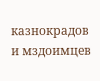казнокрадов и мздоимцев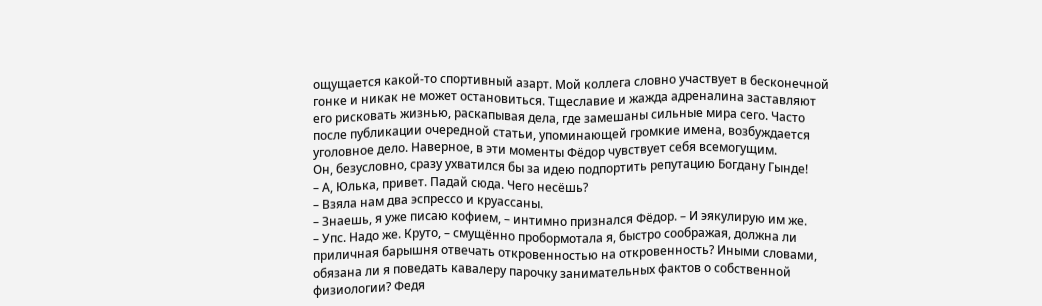ощущается какой-то спортивный азарт. Мой коллега словно участвует в бесконечной гонке и никак не может остановиться. Тщеславие и жажда адреналина заставляют его рисковать жизнью, раскапывая дела, где замешаны сильные мира сего. Часто после публикации очередной статьи, упоминающей громкие имена, возбуждается уголовное дело. Наверное, в эти моменты Фёдор чувствует себя всемогущим.
Он, безусловно, сразу ухватился бы за идею подпортить репутацию Богдану Гынде!
– А, Юлька, привет. Падай сюда. Чего несёшь?
– Взяла нам два эспрессо и круассаны.
– Знаешь, я уже писаю кофием, – интимно признался Фёдор. – И эякулирую им же.
– Упс. Надо же. Круто, – смущённо пробормотала я, быстро соображая, должна ли приличная барышня отвечать откровенностью на откровенность? Иными словами, обязана ли я поведать кавалеру парочку занимательных фактов о собственной физиологии? Федя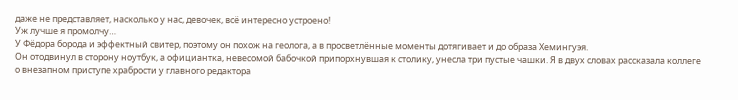даже не представляет, насколько у нас, девочек, всё интересно устроено!
Уж лучше я промолчу…
У Фёдора борода и эффектный свитер, поэтому он похож на геолога, а в просветлённые моменты дотягивает и до образа Хемингуэя.
Он отодвинул в сторону ноутбук, а официантка, невесомой бабочкой припорхнувшая к столику, унесла три пустые чашки. Я в двух словах рассказала коллеге о внезапном приступе храбрости у главного редактора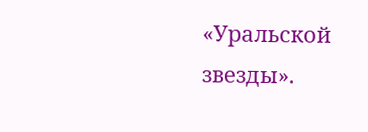«Уральской звезды».